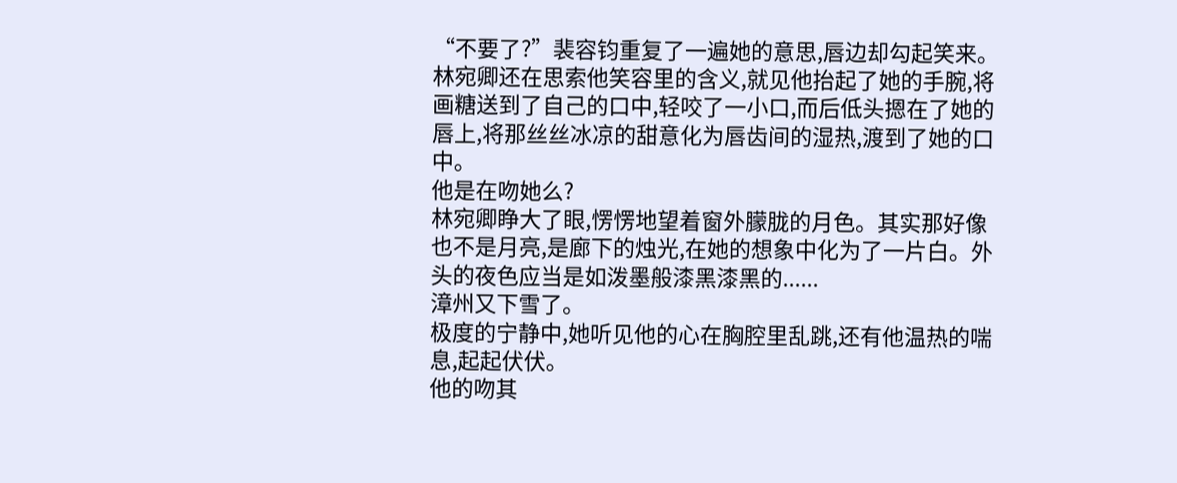“不要了?”裴容钧重复了一遍她的意思,唇边却勾起笑来。
林宛卿还在思索他笑容里的含义,就见他抬起了她的手腕,将画糖送到了自己的口中,轻咬了一小口,而后低头摁在了她的唇上,将那丝丝冰凉的甜意化为唇齿间的湿热,渡到了她的口中。
他是在吻她么?
林宛卿睁大了眼,愣愣地望着窗外朦胧的月色。其实那好像也不是月亮,是廊下的烛光,在她的想象中化为了一片白。外头的夜色应当是如泼墨般漆黑漆黑的......
漳州又下雪了。
极度的宁静中,她听见他的心在胸腔里乱跳,还有他温热的喘息,起起伏伏。
他的吻其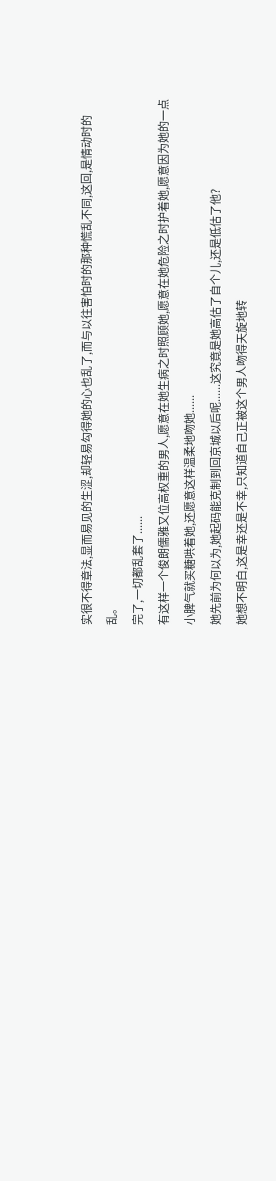实很不得章法,显而易见的生涩,却轻易勾得她的心也乱了,而与以往害怕时的那种慌乱不同,这回,是情动时的乱。
完了,一切都乱套了......
有这样一个俊朗儒雅又位高权重的男人,愿意在她生病之时照顾她,愿意在她危险之时护着她,愿意因为她的一点小脾气就买糖哄着她,还愿意这样温柔地吻她......
她先前为何以为,她起码能克制到回京城以后呢......这究竟是她高估了自个儿,还是低估了他?
她想不明白,这是幸还是不幸,只知道自己正被这个男人吻得天旋地转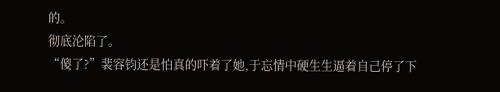的。
彻底沦陷了。
“傻了?”裴容钧还是怕真的吓着了她,于忘情中硬生生逼着自己停了下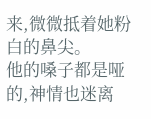来,微微抵着她粉白的鼻尖。
他的嗓子都是哑的,神情也迷离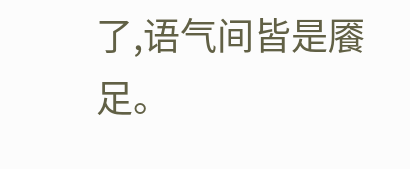了,语气间皆是餍足。